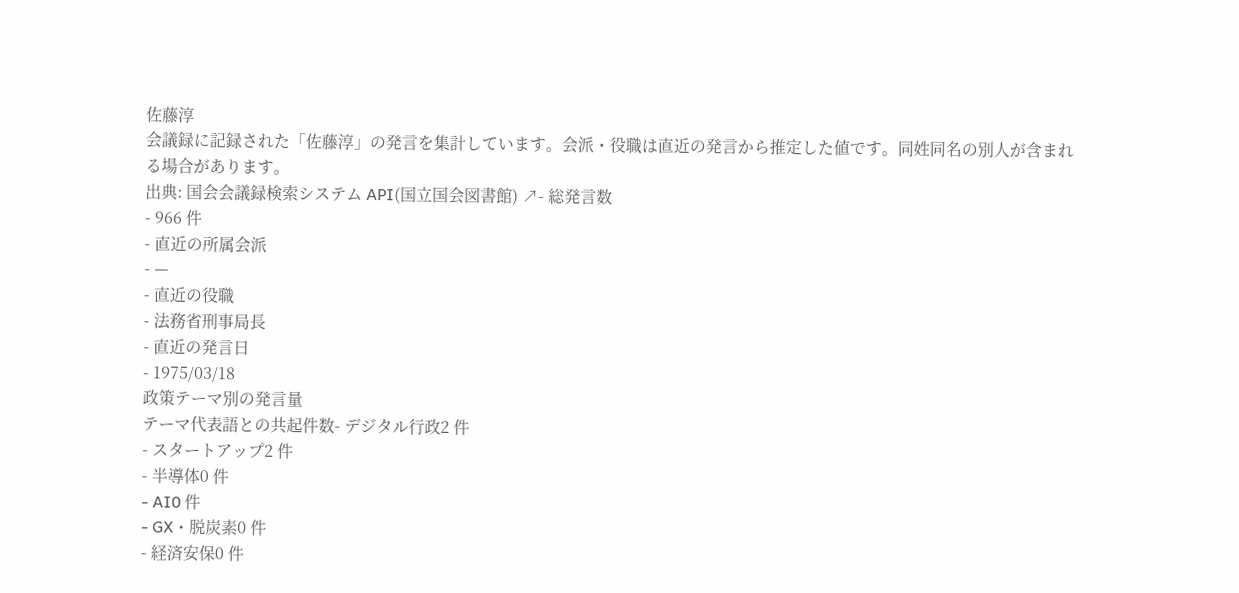佐藤淳
会議録に記録された「佐藤淳」の発言を集計しています。会派・役職は直近の発言から推定した値です。同姓同名の別人が含まれる場合があります。
出典: 国会会議録検索システム API(国立国会図書館) ↗- 総発言数
- 966 件
- 直近の所属会派
- —
- 直近の役職
- 法務省刑事局長
- 直近の発言日
- 1975/03/18
政策テーマ別の発言量
テーマ代表語との共起件数- デジタル行政2 件
- スタートアップ2 件
- 半導体0 件
- AI0 件
- GX・脱炭素0 件
- 経済安保0 件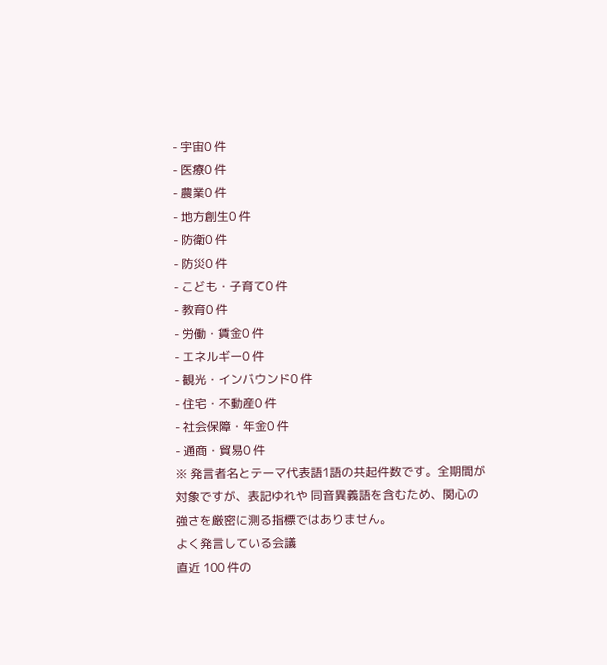- 宇宙0 件
- 医療0 件
- 農業0 件
- 地方創生0 件
- 防衛0 件
- 防災0 件
- こども・子育て0 件
- 教育0 件
- 労働・賃金0 件
- エネルギー0 件
- 観光・インバウンド0 件
- 住宅・不動産0 件
- 社会保障・年金0 件
- 通商・貿易0 件
※ 発言者名とテーマ代表語1語の共起件数です。全期間が対象ですが、表記ゆれや 同音異義語を含むため、関心の強さを厳密に測る指標ではありません。
よく発言している会議
直近 100 件の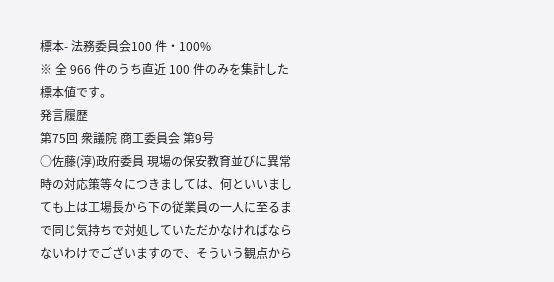標本- 法務委員会100 件・100%
※ 全 966 件のうち直近 100 件のみを集計した標本値です。
発言履歴
第75回 衆議院 商工委員会 第9号
○佐藤(淳)政府委員 現場の保安教育並びに異常時の対応策等々につきましては、何といいましても上は工場長から下の従業員の一人に至るまで同じ気持ちで対処していただかなければならないわけでございますので、そういう観点から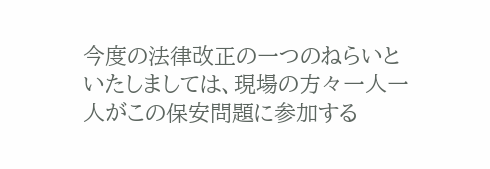今度の法律改正の一つのねらいといたしましては、現場の方々一人一人がこの保安問題に参加する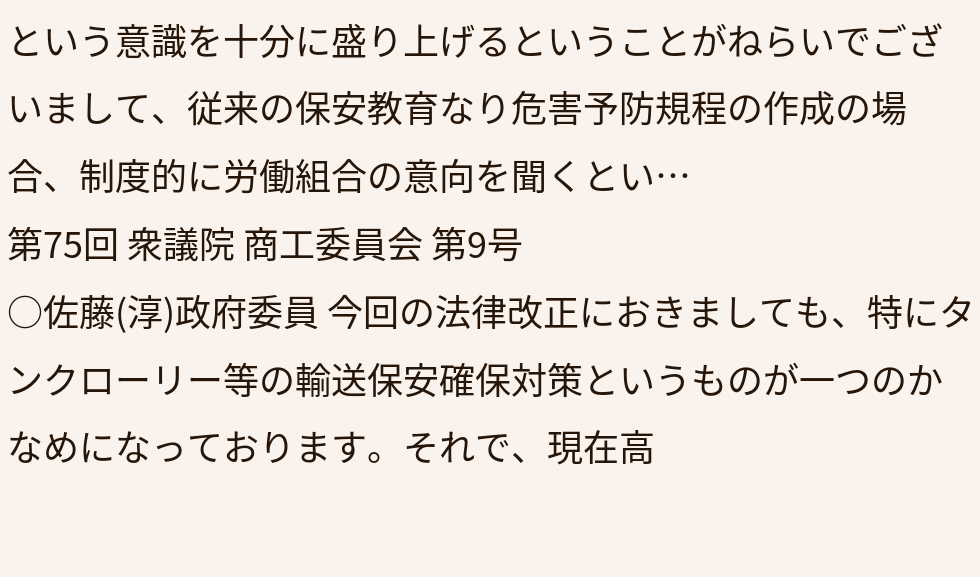という意識を十分に盛り上げるということがねらいでございまして、従来の保安教育なり危害予防規程の作成の場合、制度的に労働組合の意向を聞くとい…
第75回 衆議院 商工委員会 第9号
○佐藤(淳)政府委員 今回の法律改正におきましても、特にタンクローリー等の輸送保安確保対策というものが一つのかなめになっております。それで、現在高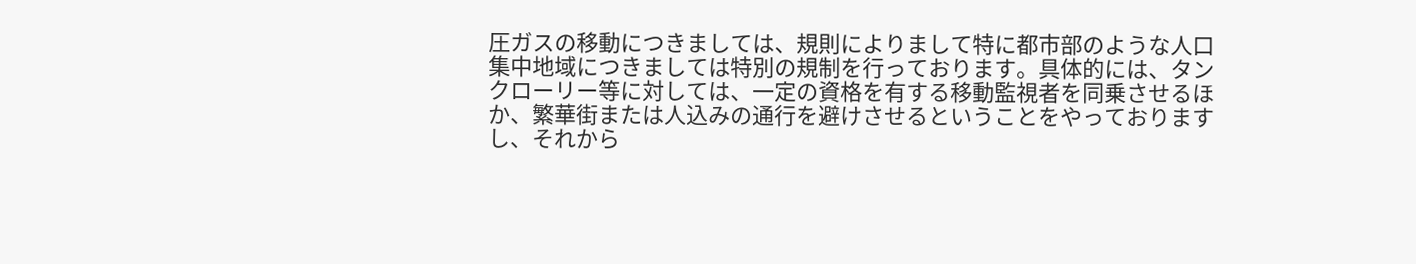圧ガスの移動につきましては、規則によりまして特に都市部のような人口集中地域につきましては特別の規制を行っております。具体的には、タンクローリー等に対しては、一定の資格を有する移動監視者を同乗させるほか、繁華街または人込みの通行を避けさせるということをやっておりますし、それから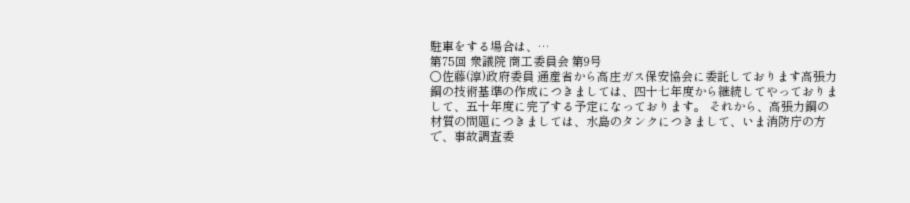駐車をする場合は、…
第75回 衆議院 商工委員会 第9号
○佐藤(淳)政府委員 通産省から高庄ガス保安協会に委託しております高張力鋼の技術基準の作成につきましては、四十七年度から継続してやっておりまして、五十年度に完了する予定になっております。 それから、高張力鋼の材質の問題につきましては、水島のタンクにつきまして、いま消防庁の方で、事故調査委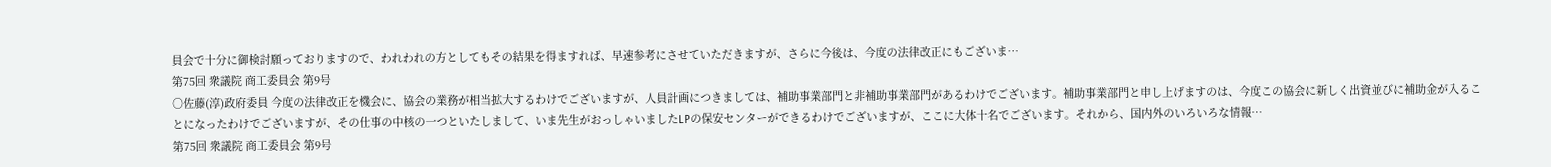員会で十分に御検討願っておりますので、われわれの方としてもその結果を得ますれば、早速参考にさせていただきますが、さらに今後は、今度の法律改正にもございま…
第75回 衆議院 商工委員会 第9号
○佐藤(淳)政府委員 今度の法律改正を機会に、協会の業務が相当拡大するわけでございますが、人員計画につきましては、補助事業部門と非補助事業部門があるわけでございます。補助事業部門と申し上げますのは、今度この協会に新しく出資並びに補助金が入ることになったわけでございますが、その仕事の中核の一つといたしまして、いま先生がおっしゃいましたLPの保安センターができるわけでございますが、ここに大体十名でございます。それから、国内外のいろいろな情報…
第75回 衆議院 商工委員会 第9号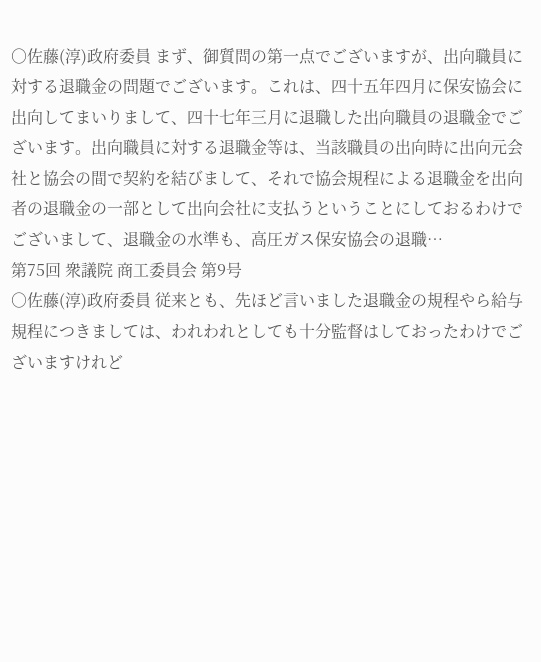○佐藤(淳)政府委員 まず、御質問の第一点でございますが、出向職員に対する退職金の問題でございます。これは、四十五年四月に保安協会に出向してまいりまして、四十七年三月に退職した出向職員の退職金でございます。出向職員に対する退職金等は、当該職員の出向時に出向元会社と協会の間で契約を結びまして、それで協会規程による退職金を出向者の退職金の一部として出向会社に支払うということにしておるわけでございまして、退職金の水準も、高圧ガス保安協会の退職…
第75回 衆議院 商工委員会 第9号
○佐藤(淳)政府委員 従来とも、先ほど言いました退職金の規程やら給与規程につきましては、われわれとしても十分監督はしておったわけでございますけれど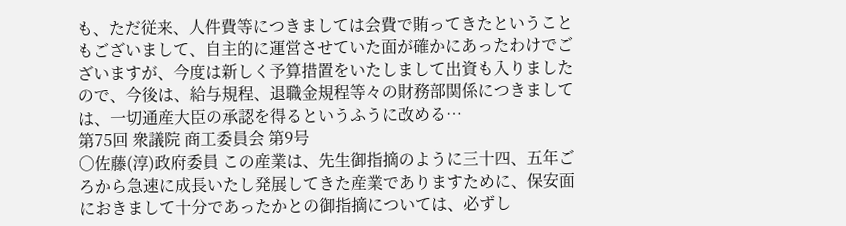も、ただ従来、人件費等につきましては会費で賄ってきたということもございまして、自主的に運営させていた面が確かにあったわけでございますが、今度は新しく予算措置をいたしまして出資も入りましたので、今後は、給与規程、退職金規程等々の財務部関係につきましては、一切通産大臣の承認を得るというふうに改める…
第75回 衆議院 商工委員会 第9号
○佐藤(淳)政府委員 この産業は、先生御指摘のように三十四、五年ごろから急速に成長いたし発展してきた産業でありますために、保安面におきまして十分であったかとの御指摘については、必ずし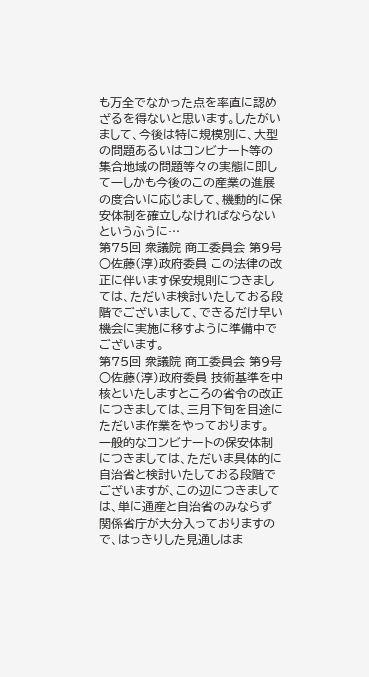も万全でなかった点を率直に認めざるを得ないと思います。したがいまして、今後は特に規模別に、大型の問題あるいはコンビナート等の集合地域の問題等々の実態に即して一しかも今後のこの産業の進展の度合いに応じまして、機動的に保安体制を確立しなければならないというふうに…
第75回 衆議院 商工委員会 第9号
○佐藤(淳)政府委員 この法律の改正に伴います保安規則につきましては、ただいま検討いたしておる段階でございまして、できるだけ早い機会に実施に移すように準備中でございます。
第75回 衆議院 商工委員会 第9号
○佐藤(淳)政府委員 技術基準を中核といたしますところの省令の改正につきましては、三月下旬を目途にただいま作業をやっております。 一般的なコンビナートの保安体制につきましては、ただいま具体的に自治省と検討いたしておる段階でございますが、この辺につきましては、単に通産と自治省のみならず関係省庁が大分入っておりますので、はっきりした見通しはま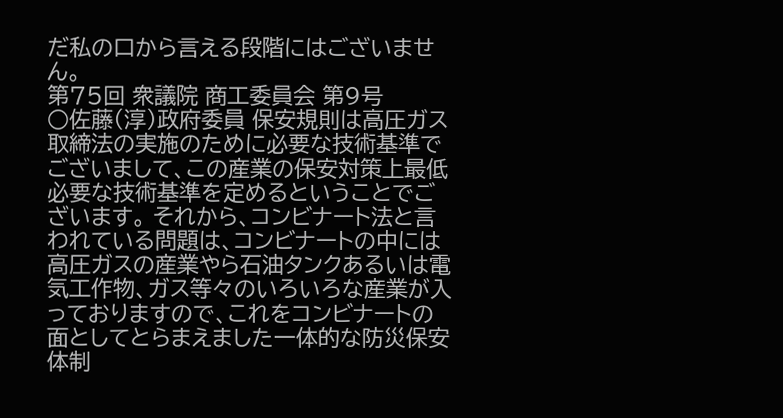だ私の口から言える段階にはございません。
第75回 衆議院 商工委員会 第9号
○佐藤(淳)政府委員 保安規則は高圧ガス取締法の実施のために必要な技術基準でございまして、この産業の保安対策上最低必要な技術基準を定めるということでございます。 それから、コンビナート法と言われている問題は、コンビナートの中には高圧ガスの産業やら石油タンクあるいは電気工作物、ガス等々のいろいろな産業が入っておりますので、これをコンビナートの面としてとらまえました一体的な防災保安体制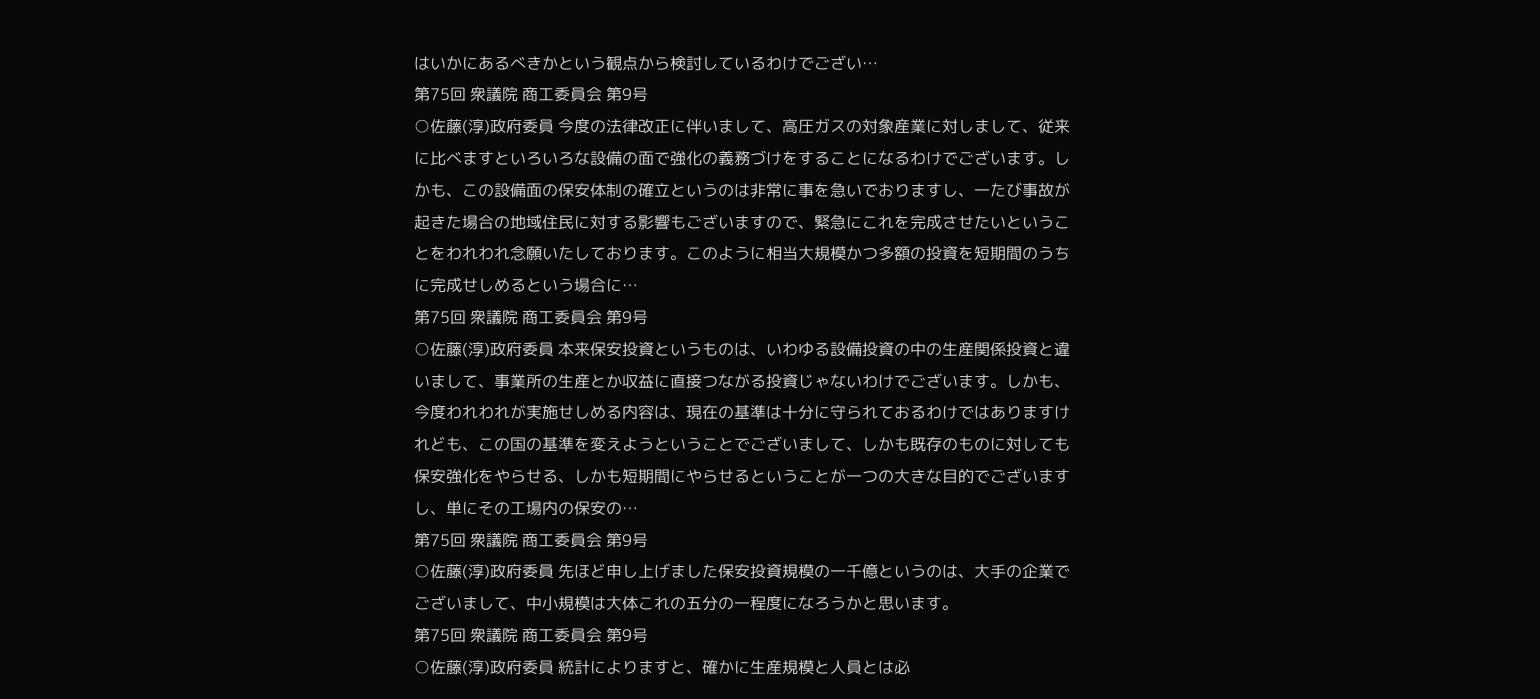はいかにあるべきかという観点から検討しているわけでござい…
第75回 衆議院 商工委員会 第9号
○佐藤(淳)政府委員 今度の法律改正に伴いまして、高圧ガスの対象産業に対しまして、従来に比べますといろいろな設備の面で強化の義務づけをすることになるわけでございます。しかも、この設備面の保安体制の確立というのは非常に事を急いでおりますし、一たび事故が起きた場合の地域住民に対する影響もございますので、緊急にこれを完成させたいということをわれわれ念願いたしております。このように相当大規模かつ多額の投資を短期間のうちに完成せしめるという場合に…
第75回 衆議院 商工委員会 第9号
○佐藤(淳)政府委員 本来保安投資というものは、いわゆる設備投資の中の生産関係投資と違いまして、事業所の生産とか収益に直接つながる投資じゃないわけでございます。しかも、今度われわれが実施せしめる内容は、現在の基準は十分に守られておるわけではありますけれども、この国の基準を変えようということでございまして、しかも既存のものに対しても保安強化をやらせる、しかも短期間にやらせるということが一つの大きな目的でございますし、単にその工場内の保安の…
第75回 衆議院 商工委員会 第9号
○佐藤(淳)政府委員 先ほど申し上げました保安投資規模の一千億というのは、大手の企業でございまして、中小規模は大体これの五分の一程度になろうかと思います。
第75回 衆議院 商工委員会 第9号
○佐藤(淳)政府委員 統計によりますと、確かに生産規模と人員とは必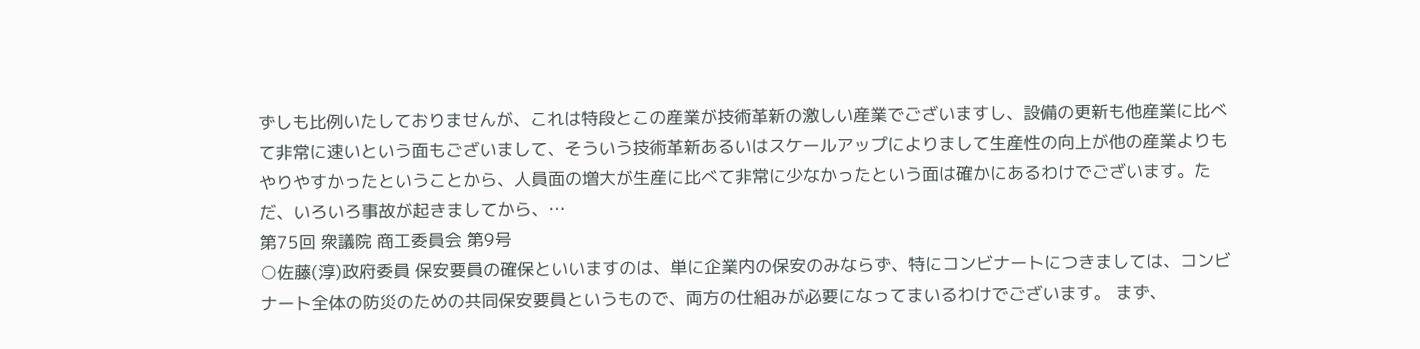ずしも比例いたしておりませんが、これは特段とこの産業が技術革新の激しい産業でございますし、設備の更新も他産業に比べて非常に速いという面もございまして、そういう技術革新あるいはスケールアップによりまして生産性の向上が他の産業よりもやりやすかったということから、人員面の増大が生産に比べて非常に少なかったという面は確かにあるわけでございます。ただ、いろいろ事故が起きましてから、…
第75回 衆議院 商工委員会 第9号
○佐藤(淳)政府委員 保安要員の確保といいますのは、単に企業内の保安のみならず、特にコンビナートにつきましては、コンビナート全体の防災のための共同保安要員というもので、両方の仕組みが必要になってまいるわけでございます。 まず、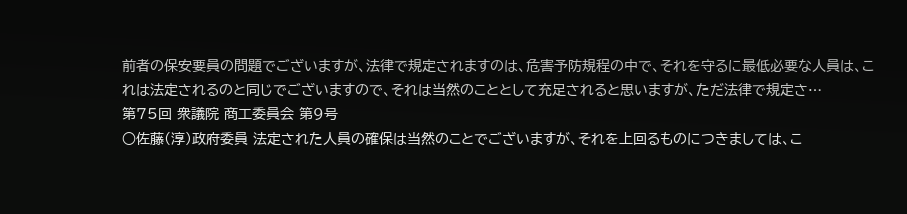前者の保安要員の問題でございますが、法律で規定されますのは、危害予防規程の中で、それを守るに最低必要な人員は、これは法定されるのと同じでございますので、それは当然のこととして充足されると思いますが、ただ法律で規定さ…
第75回 衆議院 商工委員会 第9号
○佐藤(淳)政府委員 法定された人員の確保は当然のことでございますが、それを上回るものにつきましては、こ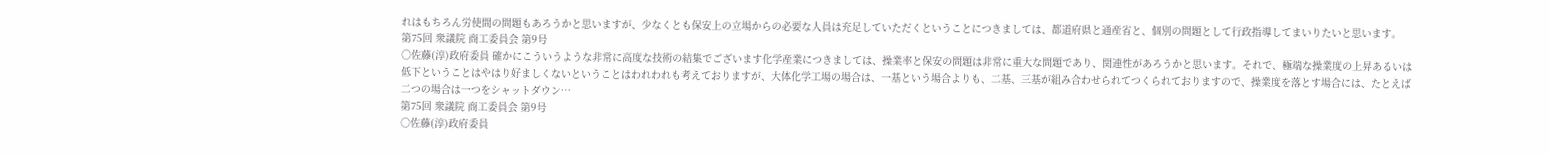れはもちろん労使間の問題もあろうかと思いますが、少なくとも保安上の立場からの必要な人員は充足していただくということにつきましては、都道府県と通産省と、個別の問題として行政指導してまいりたいと思います。
第75回 衆議院 商工委員会 第9号
○佐藤(淳)政府委員 確かにこういうような非常に高度な技術の結集でございます化学産業につきましては、操業率と保安の問題は非常に重大な問題であり、関連性があろうかと思います。それで、極端な操業度の上昇あるいは低下ということはやはり好ましくないということはわれわれも考えておりますが、大体化学工場の場合は、一基という場合よりも、二基、三基が組み合わせられてつくられておりますので、操業度を落とす場合には、たとえば二つの場合は一つをシャットダウン…
第75回 衆議院 商工委員会 第9号
○佐藤(淳)政府委員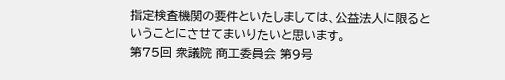指定検査機関の要件といたしましては、公益法人に限るということにさせてまいりたいと思います。
第75回 衆議院 商工委員会 第9号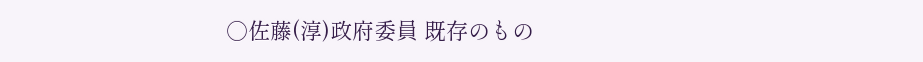○佐藤(淳)政府委員 既存のもの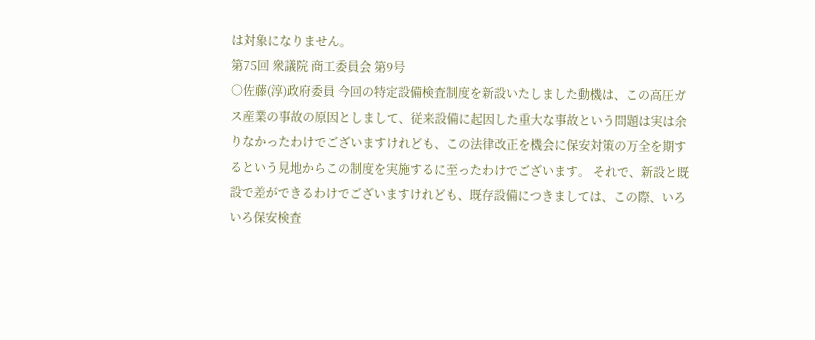は対象になりません。
第75回 衆議院 商工委員会 第9号
○佐藤(淳)政府委員 今回の特定設備検査制度を新設いたしました動機は、この高圧ガス産業の事故の原因としまして、従来設備に起因した重大な事故という問題は実は余りなかったわけでございますけれども、この法律改正を機会に保安対策の万全を期するという見地からこの制度を実施するに至ったわけでございます。 それで、新設と既設で差ができるわけでございますけれども、既存設備につきましては、この際、いろいろ保安検査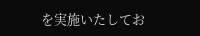を実施いたしてお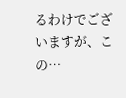るわけでございますが、この…